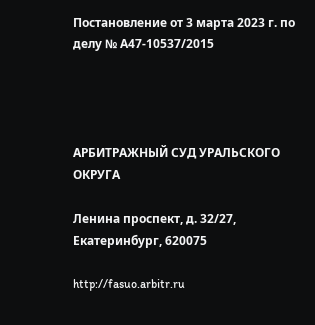Постановление от 3 марта 2023 г. по делу № А47-10537/2015




АРБИТРАЖНЫЙ СУД УРАЛЬСКОГО ОКРУГА

Ленина проспект, д. 32/27, Екатеринбург, 620075

http://fasuo.arbitr.ru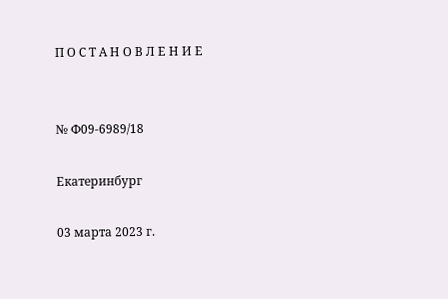П О С Т А Н О В Л Е Н И Е


№ Ф09-6989/18

Екатеринбург

03 марта 2023 г.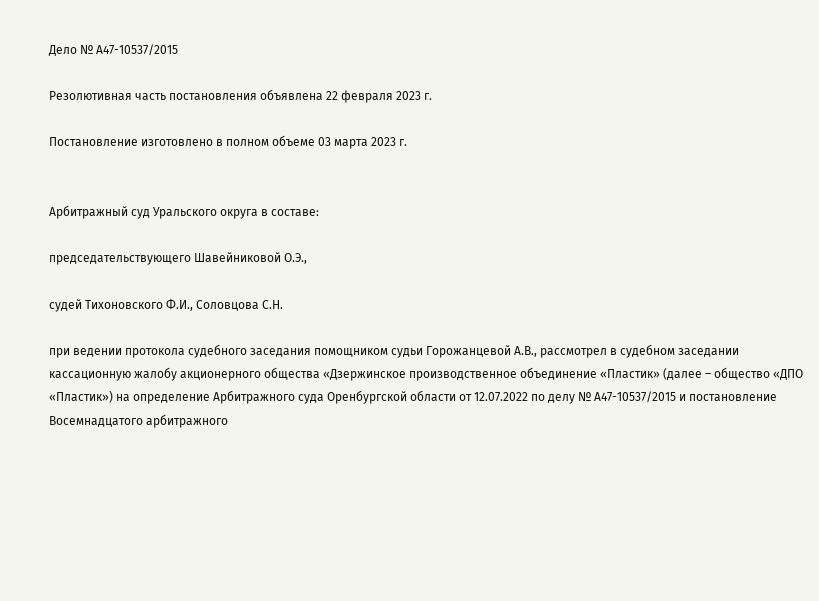Дело № А47-10537/2015

Резолютивная часть постановления объявлена 22 февраля 2023 г.

Постановление изготовлено в полном объеме 03 марта 2023 г.


Арбитражный суд Уральского округа в составе:

председательствующего Шавейниковой О.Э.,

судей Тихоновского Ф.И., Соловцова С.Н.

при ведении протокола судебного заседания помощником судьи Горожанцевой А.В., рассмотрел в судебном заседании кассационную жалобу акционерного общества «Дзержинское производственное объединение «Пластик» (далее – общество «ДПО «Пластик») на определение Арбитражного суда Оренбургской области от 12.07.2022 по делу № А47-10537/2015 и постановление Восемнадцатого арбитражного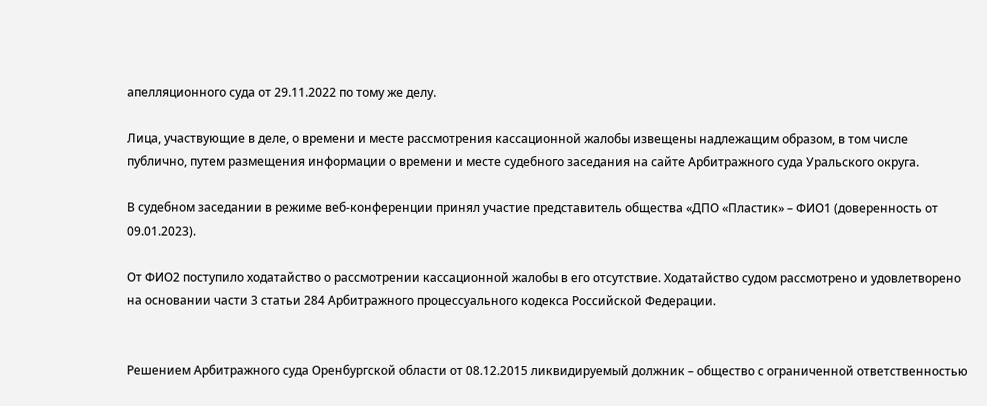апелляционного суда от 29.11.2022 по тому же делу.

Лица, участвующие в деле, о времени и месте рассмотрения кассационной жалобы извещены надлежащим образом, в том числе публично, путем размещения информации о времени и месте судебного заседания на сайте Арбитражного суда Уральского округа.

В судебном заседании в режиме веб-конференции принял участие представитель общества «ДПО «Пластик» – ФИО1 (доверенность от 09.01.2023).

От ФИО2 поступило ходатайство о рассмотрении кассационной жалобы в его отсутствие. Ходатайство судом рассмотрено и удовлетворено на основании части 3 статьи 284 Арбитражного процессуального кодекса Российской Федерации.


Решением Арбитражного суда Оренбургской области от 08.12.2015 ликвидируемый должник – общество с ограниченной ответственностью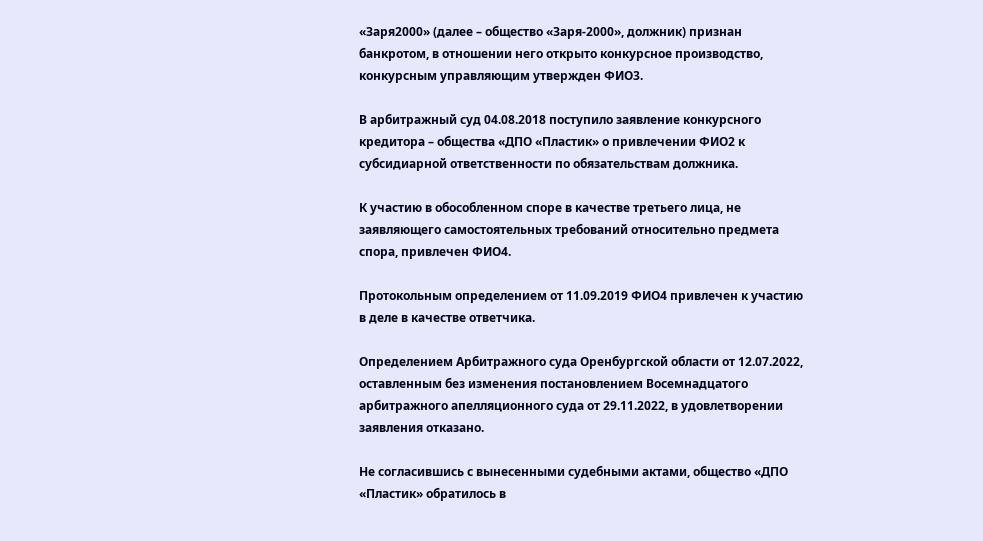«Заря2000» (далее – общество «Заря-2000», должник) признан банкротом, в отношении него открыто конкурсное производство, конкурсным управляющим утвержден ФИО3.

В арбитражный суд 04.08.2018 поступило заявление конкурсного кредитора – общества «ДПО «Пластик» о привлечении ФИО2 к субсидиарной ответственности по обязательствам должника.

К участию в обособленном споре в качестве третьего лица, не заявляющего самостоятельных требований относительно предмета спора, привлечен ФИО4.

Протокольным определением от 11.09.2019 ФИО4 привлечен к участию в деле в качестве ответчика.

Определением Арбитражного суда Оренбургской области от 12.07.2022, оставленным без изменения постановлением Восемнадцатого арбитражного апелляционного суда от 29.11.2022, в удовлетворении заявления отказано.

Не согласившись с вынесенными судебными актами, общество «ДПО «Пластик» обратилось в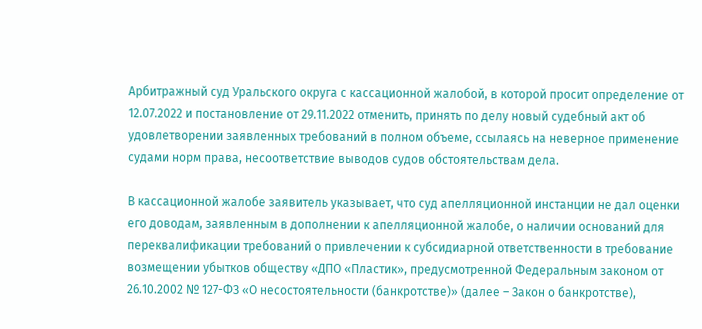Арбитражный суд Уральского округа с кассационной жалобой, в которой просит определение от 12.07.2022 и постановление от 29.11.2022 отменить, принять по делу новый судебный акт об удовлетворении заявленных требований в полном объеме, ссылаясь на неверное применение судами норм права, несоответствие выводов судов обстоятельствам дела.

В кассационной жалобе заявитель указывает, что суд апелляционной инстанции не дал оценки его доводам, заявленным в дополнении к апелляционной жалобе, о наличии оснований для переквалификации требований о привлечении к субсидиарной ответственности в требование возмещении убытков обществу «ДПО «Пластик», предусмотренной Федеральным законом от 26.10.2002 № 127-ФЗ «О несостоятельности (банкротстве)» (далее – Закон о банкротстве),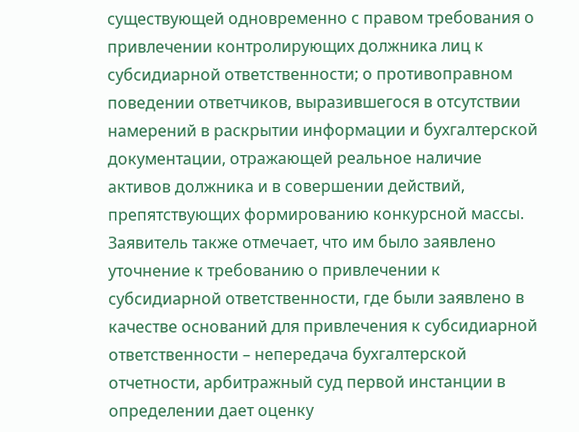существующей одновременно с правом требования о привлечении контролирующих должника лиц к субсидиарной ответственности; о противоправном поведении ответчиков, выразившегося в отсутствии намерений в раскрытии информации и бухгалтерской документации, отражающей реальное наличие активов должника и в совершении действий, препятствующих формированию конкурсной массы. Заявитель также отмечает, что им было заявлено уточнение к требованию о привлечении к субсидиарной ответственности, где были заявлено в качестве оснований для привлечения к субсидиарной ответственности – непередача бухгалтерской отчетности, арбитражный суд первой инстанции в определении дает оценку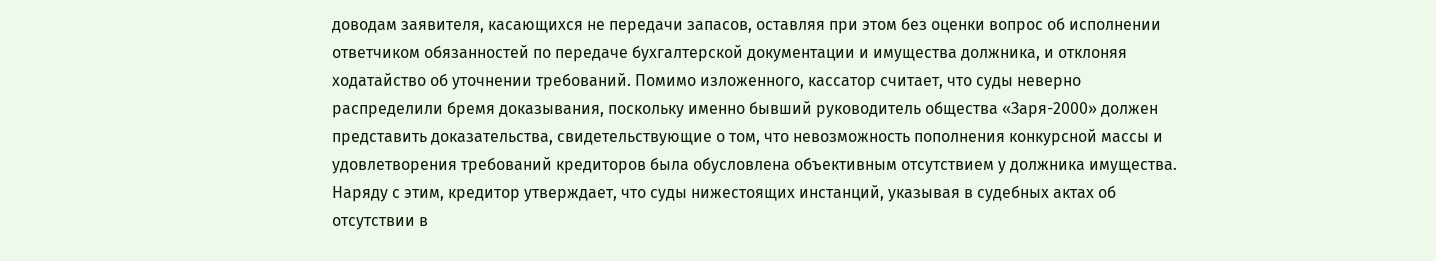доводам заявителя, касающихся не передачи запасов, оставляя при этом без оценки вопрос об исполнении ответчиком обязанностей по передаче бухгалтерской документации и имущества должника, и отклоняя ходатайство об уточнении требований. Помимо изложенного, кассатор считает, что суды неверно распределили бремя доказывания, поскольку именно бывший руководитель общества «Заря-2000» должен представить доказательства, свидетельствующие о том, что невозможность пополнения конкурсной массы и удовлетворения требований кредиторов была обусловлена объективным отсутствием у должника имущества. Наряду с этим, кредитор утверждает, что суды нижестоящих инстанций, указывая в судебных актах об отсутствии в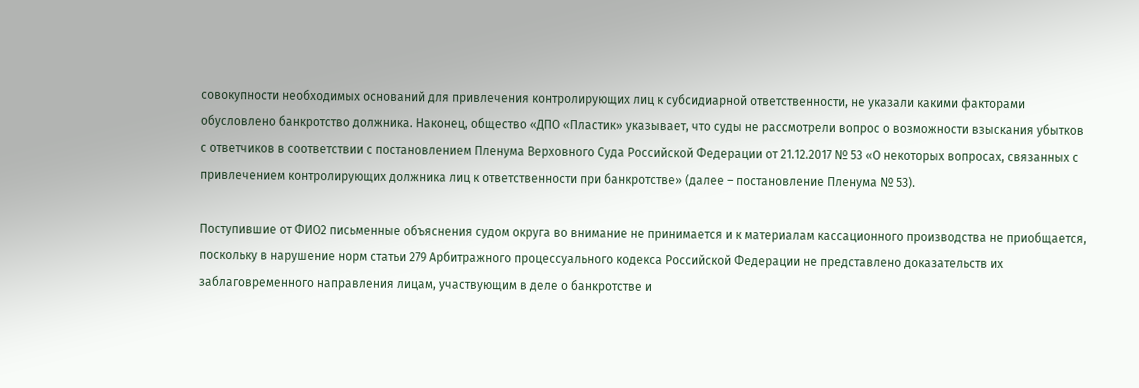совокупности необходимых оснований для привлечения контролирующих лиц к субсидиарной ответственности, не указали какими факторами обусловлено банкротство должника. Наконец, общество «ДПО «Пластик» указывает, что суды не рассмотрели вопрос о возможности взыскания убытков с ответчиков в соответствии с постановлением Пленума Верховного Суда Российской Федерации от 21.12.2017 № 53 «О некоторых вопросах, связанных с привлечением контролирующих должника лиц к ответственности при банкротстве» (далее – постановление Пленума № 53).

Поступившие от ФИО2 письменные объяснения судом округа во внимание не принимается и к материалам кассационного производства не приобщается, поскольку в нарушение норм статьи 279 Арбитражного процессуального кодекса Российской Федерации не представлено доказательств их заблаговременного направления лицам, участвующим в деле о банкротстве и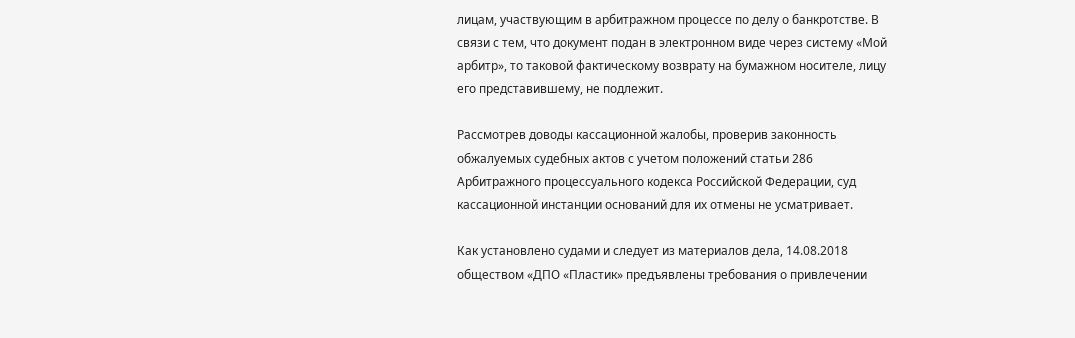лицам, участвующим в арбитражном процессе по делу о банкротстве. В связи с тем, что документ подан в электронном виде через систему «Мой арбитр», то таковой фактическому возврату на бумажном носителе, лицу его представившему, не подлежит.

Рассмотрев доводы кассационной жалобы, проверив законность обжалуемых судебных актов с учетом положений статьи 286 Арбитражного процессуального кодекса Российской Федерации, суд кассационной инстанции оснований для их отмены не усматривает.

Как установлено судами и следует из материалов дела, 14.08.2018 обществом «ДПО «Пластик» предъявлены требования о привлечении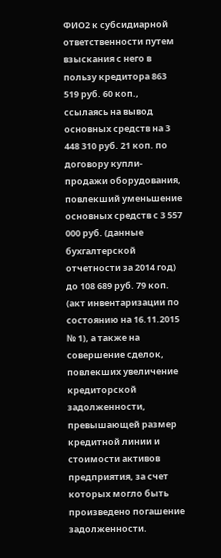ФИО2 к субсидиарной ответственности путем взыскания с него в пользу кредитора 863 519 руб. 60 коп., ссылаясь на вывод основных средств на 3 448 310 руб. 21 коп. по договору купли-продажи оборудования, повлекший уменьшение основных средств с 3 557 000 руб. (данные бухгалтерской отчетности за 2014 год) до 108 689 руб. 79 коп. (акт инвентаризации по состоянию на 16.11.2015 № 1), а также на совершение сделок, повлекших увеличение кредиторской задолженности, превышающей размер кредитной линии и стоимости активов предприятия, за счет которых могло быть произведено погашение задолженности.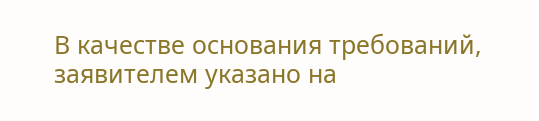В качестве основания требований, заявителем указано на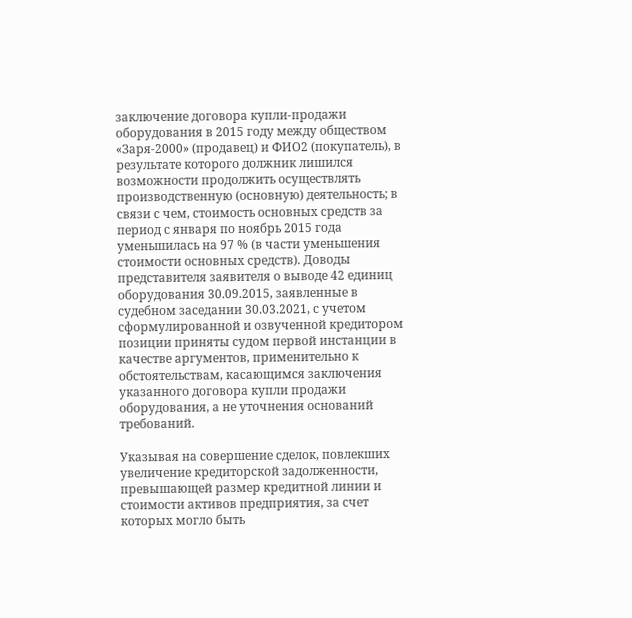заключение договора купли-продажи оборудования в 2015 году между обществом «Заря-2000» (продавец) и ФИО2 (покупатель), в результате которого должник лишился возможности продолжить осуществлять производственную (основную) деятельность; в связи с чем, стоимость основных средств за период с января по ноябрь 2015 года уменьшилась на 97 % (в части уменьшения стоимости основных средств). Доводы представителя заявителя о выводе 42 единиц оборудования 30.09.2015, заявленные в судебном заседании 30.03.2021, с учетом сформулированной и озвученной кредитором позиции приняты судом первой инстанции в качестве аргументов, применительно к обстоятельствам, касающимся заключения указанного договора купли продажи оборудования, а не уточнения оснований требований.

Указывая на совершение сделок, повлекших увеличение кредиторской задолженности, превышающей размер кредитной линии и стоимости активов предприятия, за счет которых могло быть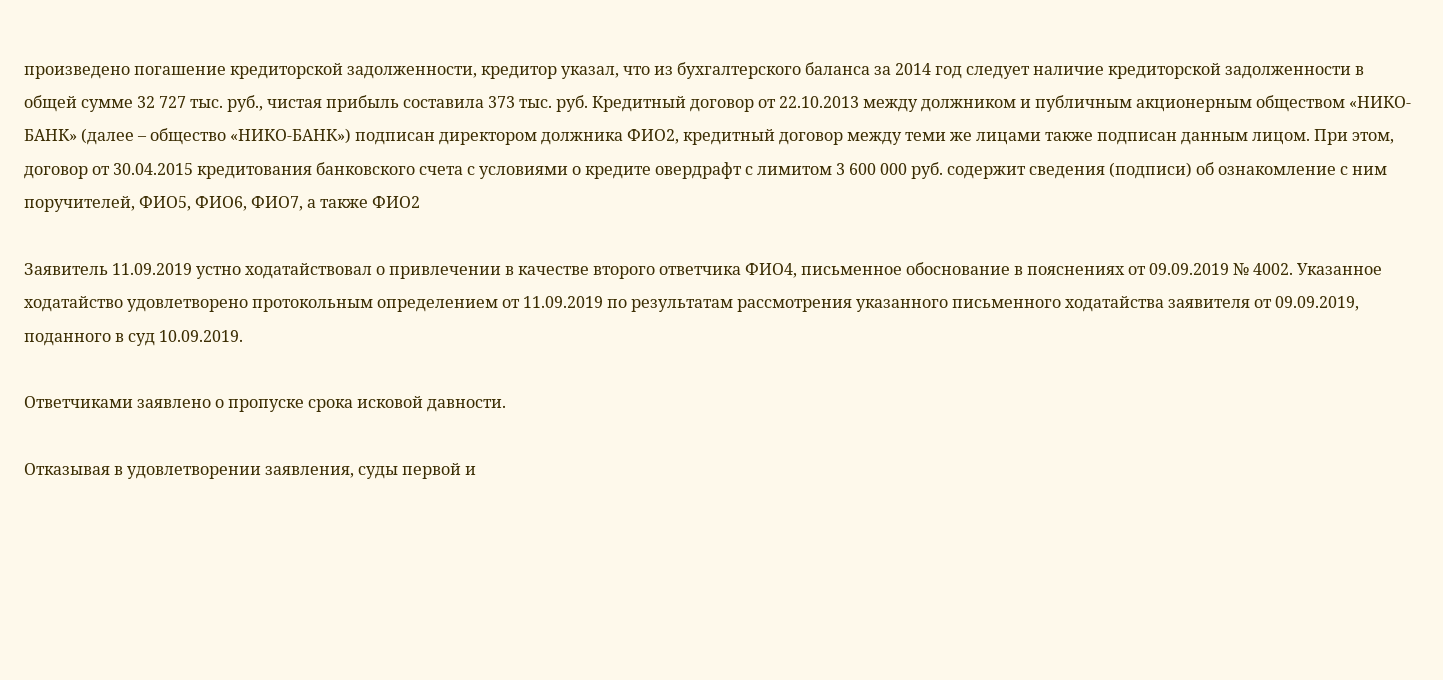произведено погашение кредиторской задолженности, кредитор указал, что из бухгалтерского баланса за 2014 год следует наличие кредиторской задолженности в общей сумме 32 727 тыс. руб., чистая прибыль составила 373 тыс. руб. Кредитный договор от 22.10.2013 между должником и публичным акционерным обществом «НИКО-БАНК» (далее – общество «НИКО-БАНК») подписан директором должника ФИО2, кредитный договор между теми же лицами также подписан данным лицом. При этом, договор от 30.04.2015 кредитования банковского счета с условиями о кредите овердрафт с лимитом 3 600 000 руб. содержит сведения (подписи) об ознакомление с ним поручителей, ФИО5, ФИО6, ФИО7, а также ФИО2

Заявитель 11.09.2019 устно ходатайствовал о привлечении в качестве второго ответчика ФИО4, письменное обоснование в пояснениях от 09.09.2019 № 4002. Указанное ходатайство удовлетворено протокольным определением от 11.09.2019 по результатам рассмотрения указанного письменного ходатайства заявителя от 09.09.2019, поданного в суд 10.09.2019.

Ответчиками заявлено о пропуске срока исковой давности.

Отказывая в удовлетворении заявления, суды первой и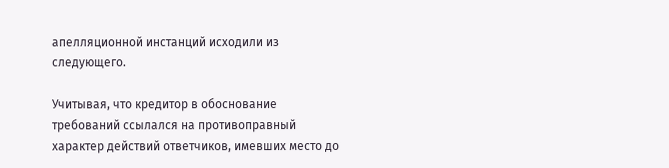апелляционной инстанций исходили из следующего.

Учитывая, что кредитор в обоснование требований ссылался на противоправный характер действий ответчиков, имевших место до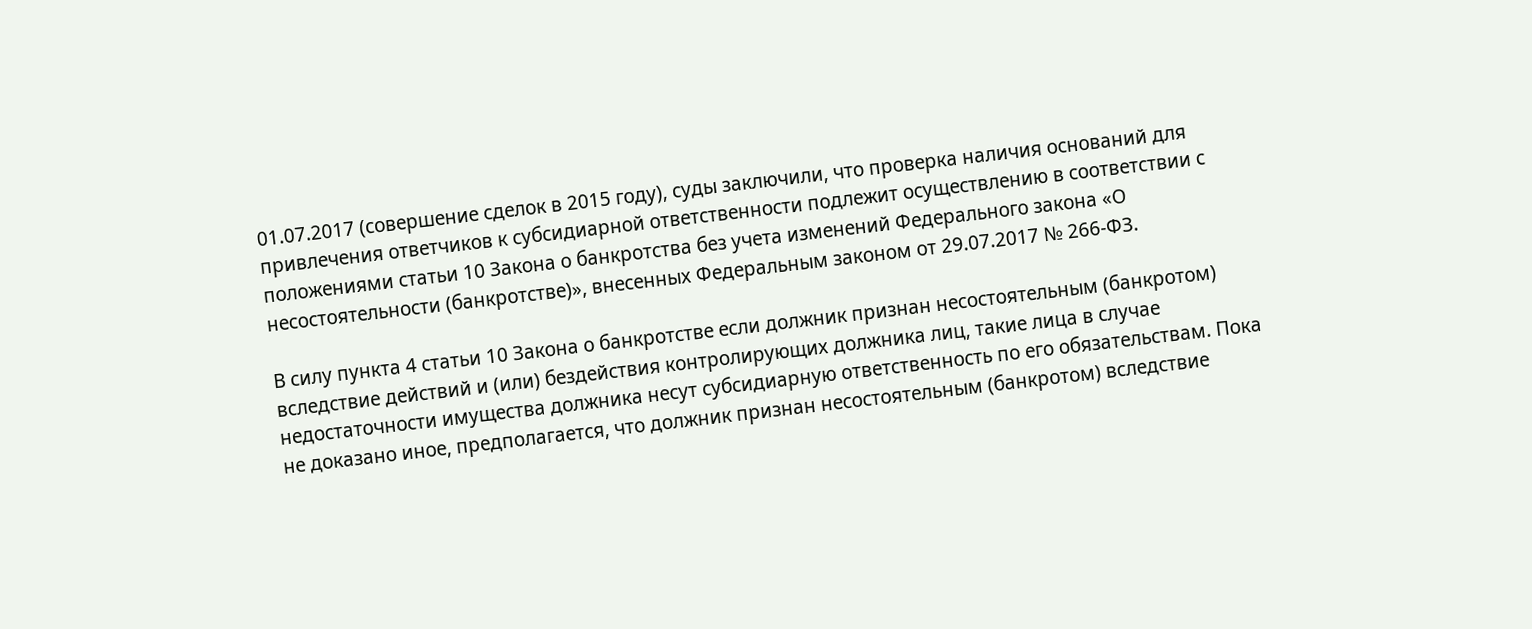01.07.2017 (совершение сделок в 2015 году), суды заключили, что проверка наличия оснований для привлечения ответчиков к субсидиарной ответственности подлежит осуществлению в соответствии с положениями статьи 10 Закона о банкротства без учета изменений Федерального закона «О несостоятельности (банкротстве)», внесенных Федеральным законом от 29.07.2017 № 266-ФЗ.

В силу пункта 4 статьи 10 Закона о банкротстве если должник признан несостоятельным (банкротом) вследствие действий и (или) бездействия контролирующих должника лиц, такие лица в случае недостаточности имущества должника несут субсидиарную ответственность по его обязательствам. Пока не доказано иное, предполагается, что должник признан несостоятельным (банкротом) вследствие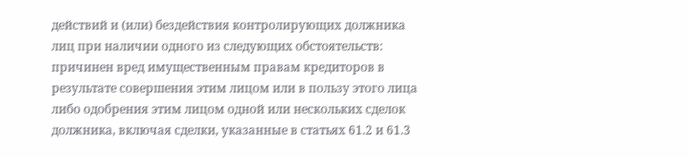действий и (или) бездействия контролирующих должника лиц при наличии одного из следующих обстоятельств: причинен вред имущественным правам кредиторов в результате совершения этим лицом или в пользу этого лица либо одобрения этим лицом одной или нескольких сделок должника, включая сделки, указанные в статьях 61.2 и 61.3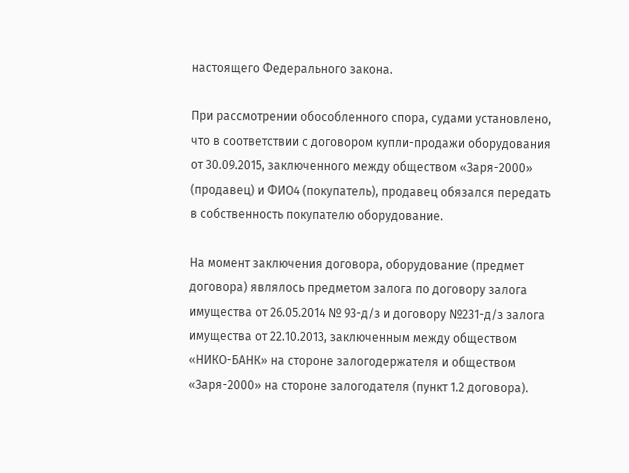настоящего Федерального закона.

При рассмотрении обособленного спора, судами установлено, что в соответствии с договором купли-продажи оборудования от 30.09.2015, заключенного между обществом «Заря-2000» (продавец) и ФИО4 (покупатель), продавец обязался передать в собственность покупателю оборудование.

На момент заключения договора, оборудование (предмет договора) являлось предметом залога по договору залога имущества от 26.05.2014 № 93-д/з и договору №231-д/з залога имущества от 22.10.2013, заключенным между обществом «НИКО-БАНК» на стороне залогодержателя и обществом «Заря-2000» на стороне залогодателя (пункт 1.2 договора).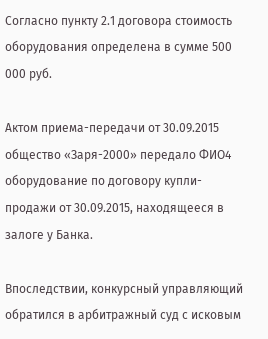Согласно пункту 2.1 договора стоимость оборудования определена в сумме 500 000 руб.

Актом приема-передачи от 30.09.2015 общество «Заря-2000» передало ФИО4 оборудование по договору купли-продажи от 30.09.2015, находящееся в залоге у Банка.

Впоследствии, конкурсный управляющий обратился в арбитражный суд с исковым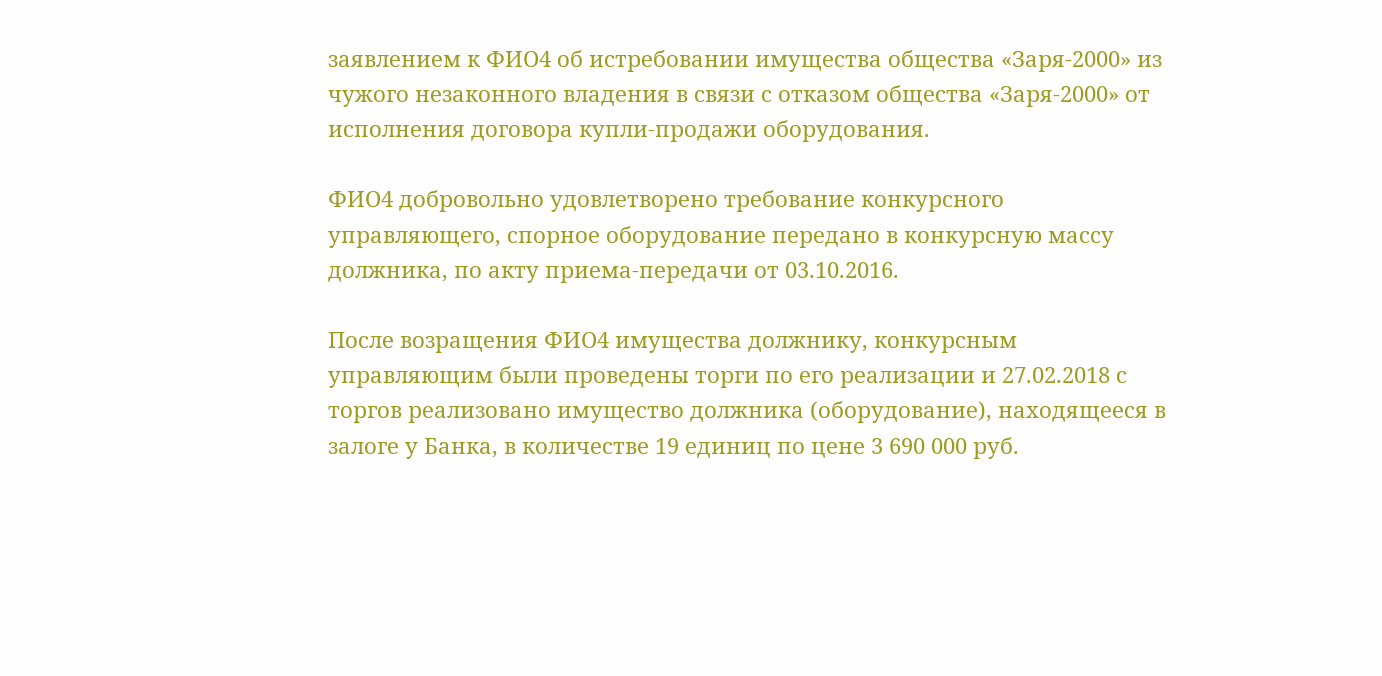заявлением к ФИО4 об истребовании имущества общества «Заря-2000» из чужого незаконного владения в связи с отказом общества «Заря-2000» от исполнения договора купли-продажи оборудования.

ФИО4 добровольно удовлетворено требование конкурсного управляющего, спорное оборудование передано в конкурсную массу должника, по акту приема-передачи от 03.10.2016.

После возращения ФИО4 имущества должнику, конкурсным управляющим были проведены торги по его реализации и 27.02.2018 с торгов реализовано имущество должника (оборудование), находящееся в залоге у Банка, в количестве 19 единиц по цене 3 690 000 руб.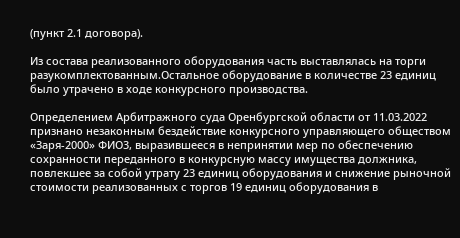(пункт 2.1 договора).

Из состава реализованного оборудования часть выставлялась на торги разукомплектованным.Остальное оборудование в количестве 23 единиц было утрачено в ходе конкурсного производства.

Определением Арбитражного суда Оренбургской области от 11.03.2022 признано незаконным бездействие конкурсного управляющего обществом «Заря-2000» ФИО3, выразившееся в непринятии мер по обеспечению сохранности переданного в конкурсную массу имущества должника, повлекшее за собой утрату 23 единиц оборудования и снижение рыночной стоимости реализованных с торгов 19 единиц оборудования в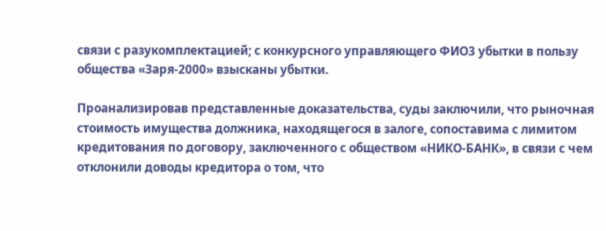связи с разукомплектацией; с конкурсного управляющего ФИО3 убытки в пользу общества «Заря-2000» взысканы убытки.

Проанализировав представленные доказательства, суды заключили, что рыночная стоимость имущества должника, находящегося в залоге, сопоставима с лимитом кредитования по договору, заключенного с обществом «НИКО-БАНК», в связи с чем отклонили доводы кредитора о том, что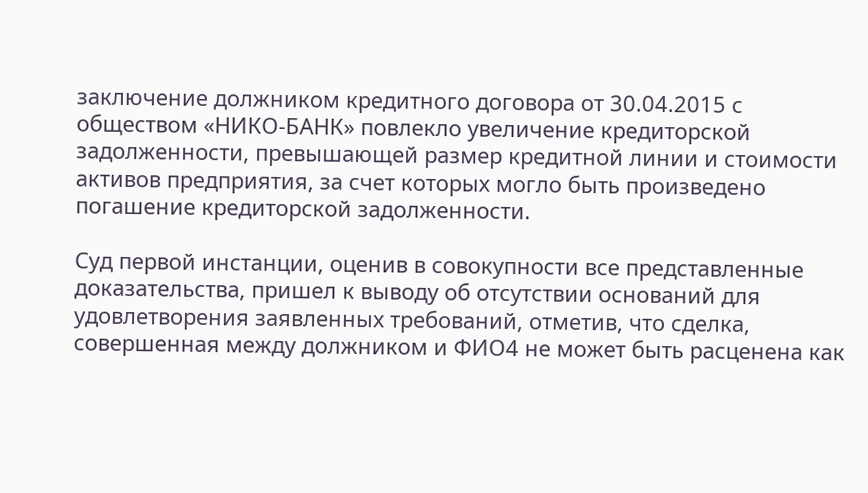заключение должником кредитного договора от 30.04.2015 с обществом «НИКО-БАНК» повлекло увеличение кредиторской задолженности, превышающей размер кредитной линии и стоимости активов предприятия, за счет которых могло быть произведено погашение кредиторской задолженности.

Суд первой инстанции, оценив в совокупности все представленные доказательства, пришел к выводу об отсутствии оснований для удовлетворения заявленных требований, отметив, что сделка, совершенная между должником и ФИО4 не может быть расценена как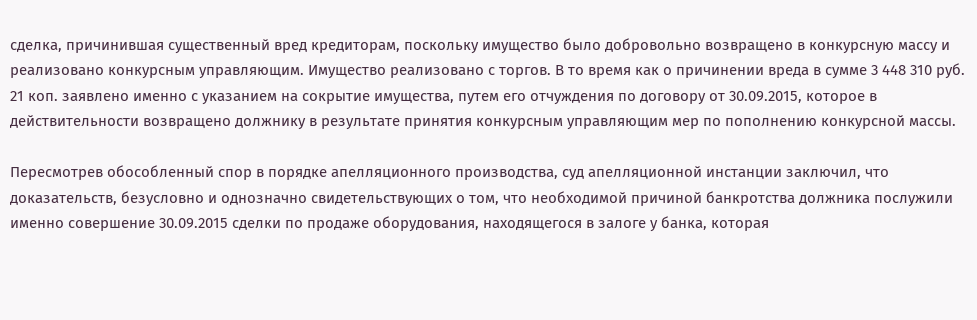сделка, причинившая существенный вред кредиторам, поскольку имущество было добровольно возвращено в конкурсную массу и реализовано конкурсным управляющим. Имущество реализовано с торгов. В то время как о причинении вреда в сумме 3 448 310 руб. 21 коп. заявлено именно с указанием на сокрытие имущества, путем его отчуждения по договору от 30.09.2015, которое в действительности возвращено должнику в результате принятия конкурсным управляющим мер по пополнению конкурсной массы.

Пересмотрев обособленный спор в порядке апелляционного производства, суд апелляционной инстанции заключил, что доказательств, безусловно и однозначно свидетельствующих о том, что необходимой причиной банкротства должника послужили именно совершение 30.09.2015 сделки по продаже оборудования, находящегося в залоге у банка, которая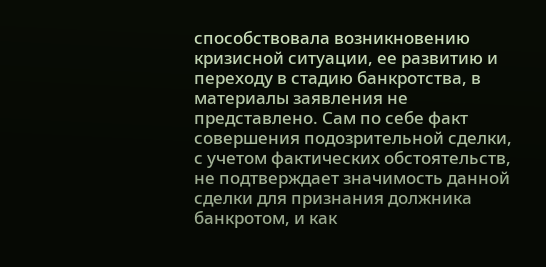способствовала возникновению кризисной ситуации, ее развитию и переходу в стадию банкротства, в материалы заявления не представлено. Сам по себе факт совершения подозрительной сделки, с учетом фактических обстоятельств, не подтверждает значимость данной сделки для признания должника банкротом, и как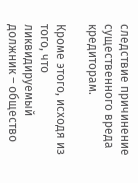следствие причинение существенного вреда кредиторам.

Кроме этого, исходя из того, что ликвидируемый должник – общество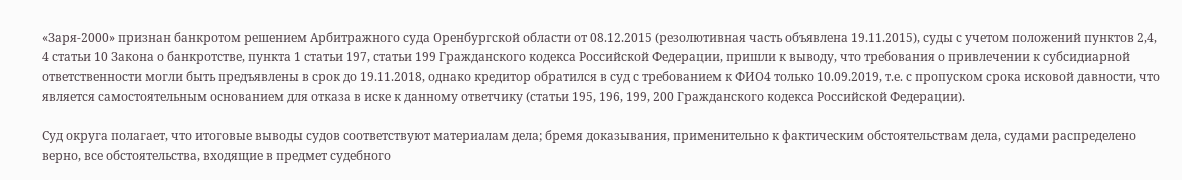«Заря-2000» признан банкротом решением Арбитражного суда Оренбургской области от 08.12.2015 (резолютивная часть объявлена 19.11.2015), суды с учетом положений пунктов 2,4, 4 статьи 10 Закона о банкротстве, пункта 1 статьи 197, статьи 199 Гражданского кодекса Российской Федерации, пришли к выводу, что требования о привлечении к субсидиарной ответственности могли быть предъявлены в срок до 19.11.2018, однако кредитор обратился в суд с требованием к ФИО4 только 10.09.2019, т.е. с пропуском срока исковой давности, что является самостоятельным основанием для отказа в иске к данному ответчику (статьи 195, 196, 199, 200 Гражданского кодекса Российской Федерации).

Суд округа полагает, что итоговые выводы судов соответствуют материалам дела; бремя доказывания, применительно к фактическим обстоятельствам дела, судами распределено верно, все обстоятельства, входящие в предмет судебного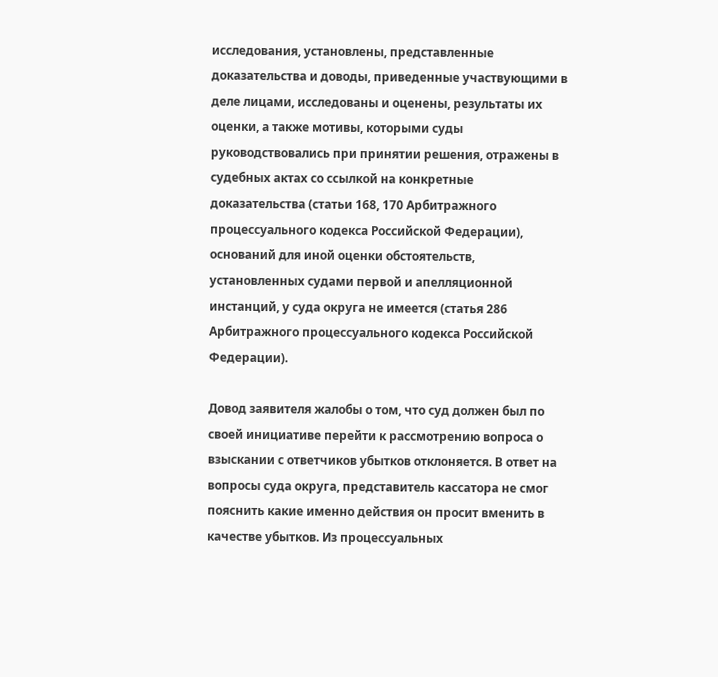исследования, установлены, представленные доказательства и доводы, приведенные участвующими в деле лицами, исследованы и оценены, результаты их оценки, а также мотивы, которыми суды руководствовались при принятии решения, отражены в судебных актах со ссылкой на конкретные доказательства (статьи 168, 170 Арбитражного процессуального кодекса Российской Федерации), оснований для иной оценки обстоятельств, установленных судами первой и апелляционной инстанций, у суда округа не имеется (статья 286 Арбитражного процессуального кодекса Российской Федерации).

Довод заявителя жалобы о том, что суд должен был по своей инициативе перейти к рассмотрению вопроса о взыскании с ответчиков убытков отклоняется. В ответ на вопросы суда округа, представитель кассатора не смог пояснить какие именно действия он просит вменить в качестве убытков. Из процессуальных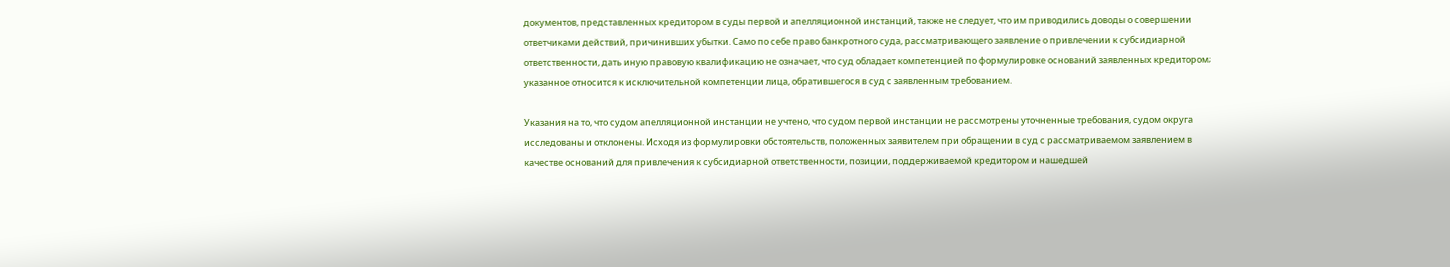документов, представленных кредитором в суды первой и апелляционной инстанций, также не следует, что им приводились доводы о совершении ответчиками действий, причинивших убытки. Само по себе право банкротного суда, рассматривающего заявление о привлечении к субсидиарной ответственности, дать иную правовую квалификацию не означает, что суд обладает компетенцией по формулировке оснований заявленных кредитором; указанное относится к исключительной компетенции лица, обратившегося в суд с заявленным требованием.

Указания на то, что судом апелляционной инстанции не учтено, что судом первой инстанции не рассмотрены уточненные требования, судом округа исследованы и отклонены. Исходя из формулировки обстоятельств, положенных заявителем при обращении в суд с рассматриваемом заявлением в качестве оснований для привлечения к субсидиарной ответственности, позиции, поддерживаемой кредитором и нашедшей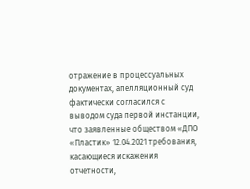отражение в процессуальных документах, апелляционный суд фактически согласился с выводом суда первой инстанции, что заявленные обществом «ДПО «Пластик» 12.04.2021 требования, касающиеся искажения отчетности,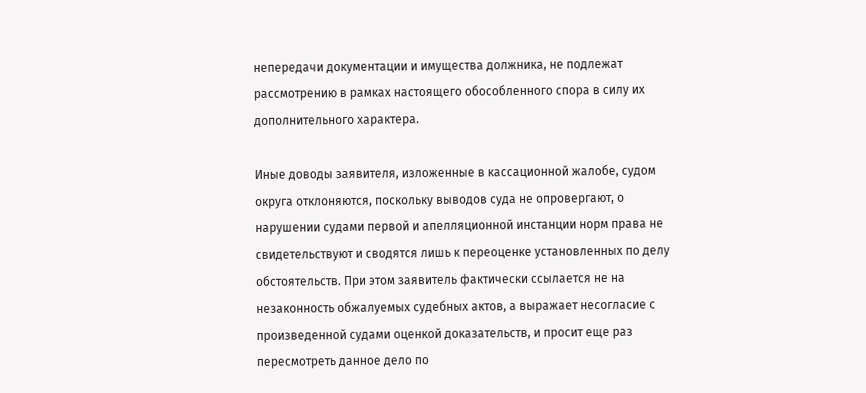непередачи документации и имущества должника, не подлежат рассмотрению в рамках настоящего обособленного спора в силу их дополнительного характера.

Иные доводы заявителя, изложенные в кассационной жалобе, судом округа отклоняются, поскольку выводов суда не опровергают, о нарушении судами первой и апелляционной инстанции норм права не свидетельствуют и сводятся лишь к переоценке установленных по делу обстоятельств. При этом заявитель фактически ссылается не на незаконность обжалуемых судебных актов, а выражает несогласие с произведенной судами оценкой доказательств, и просит еще раз пересмотреть данное дело по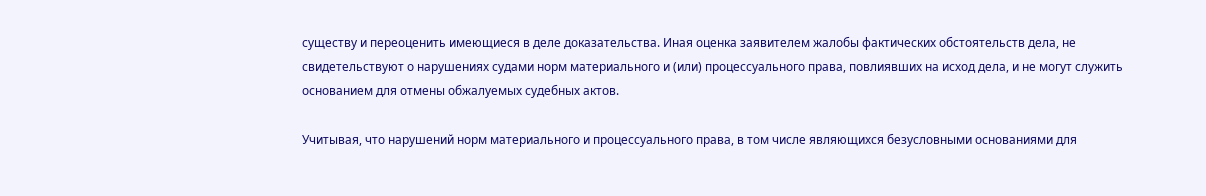существу и переоценить имеющиеся в деле доказательства. Иная оценка заявителем жалобы фактических обстоятельств дела, не свидетельствуют о нарушениях судами норм материального и (или) процессуального права, повлиявших на исход дела, и не могут служить основанием для отмены обжалуемых судебных актов.

Учитывая, что нарушений норм материального и процессуального права, в том числе являющихся безусловными основаниями для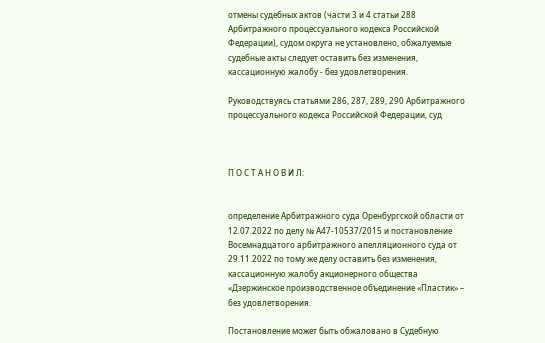отмены судебных актов (части 3 и 4 статьи 288 Арбитражного процессуального кодекса Российской Федерации), судом округа не установлено, обжалуемые судебные акты следует оставить без изменения, кассационную жалобу - без удовлетворения.

Руководствуясь статьями 286, 287, 289, 290 Арбитражного процессуального кодекса Российской Федерации, суд



П О С Т А Н О В И Л:


определение Арбитражного суда Оренбургской области от 12.07.2022 по делу № А47-10537/2015 и постановление Восемнадцатого арбитражного апелляционного суда от 29.11.2022 по тому же делу оставить без изменения, кассационную жалобу акционерного общества «Дзержинское производственное объединение «Пластик» – без удовлетворения.

Постановление может быть обжаловано в Судебную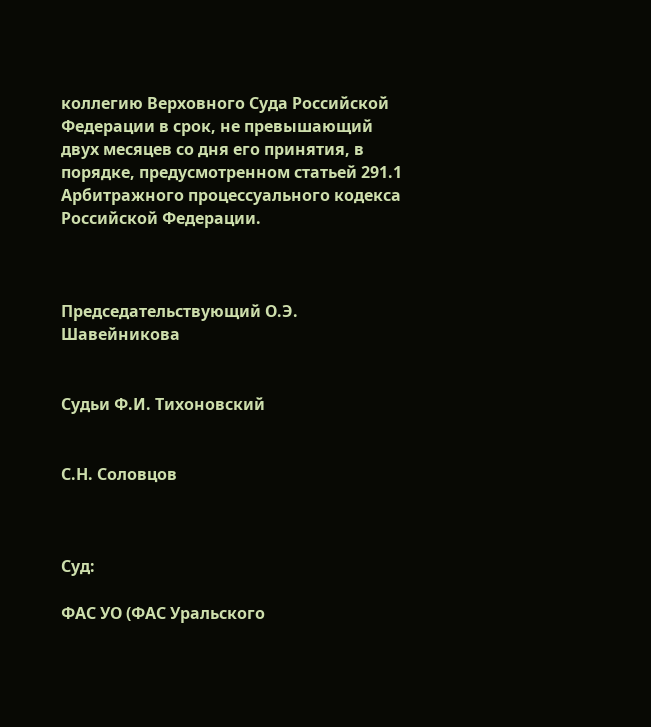коллегию Верховного Суда Российской Федерации в срок, не превышающий двух месяцев со дня его принятия, в порядке, предусмотренном статьей 291.1 Арбитражного процессуального кодекса Российской Федерации.



Председательствующий О.Э. Шавейникова


Судьи Ф.И. Тихоновский


С.Н. Соловцов



Суд:

ФАС УО (ФАС Уральского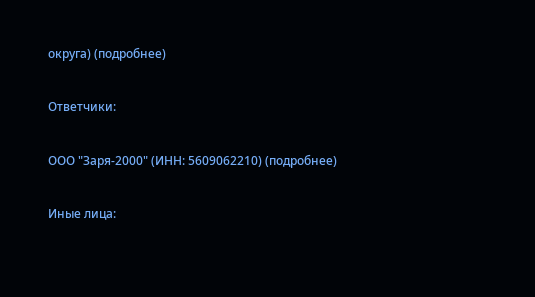округа) (подробнее)

Ответчики:

ООО "Заря-2000" (ИНН: 5609062210) (подробнее)

Иные лица: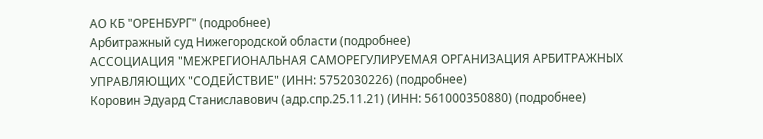АО КБ "ОРЕНБУРГ" (подробнее)
Арбитражный суд Нижегородской области (подробнее)
АССОЦИАЦИЯ "МЕЖРЕГИОНАЛЬНАЯ САМОРЕГУЛИРУЕМАЯ ОРГАНИЗАЦИЯ АРБИТРАЖНЫХ УПРАВЛЯЮЩИХ "СОДЕЙСТВИЕ" (ИНН: 5752030226) (подробнее)
Коровин Эдуард Станиславович (адр.спр.25.11.21) (ИНН: 561000350880) (подробнее)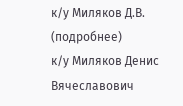к/у Миляков Д.В. (подробнее)
к/у Миляков Денис Вячеславович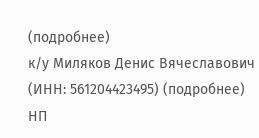(подробнее)
к/у Миляков Денис Вячеславович (ИНН: 561204423495) (подробнее)
НП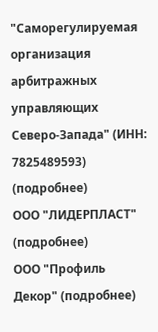"Саморегулируемая организация арбитражных управляющих Северо-Запада" (ИНН: 7825489593) (подробнее)
ООО "ЛИДЕРПЛАСТ" (подробнее)
ООО "Профиль Декор" (подробнее)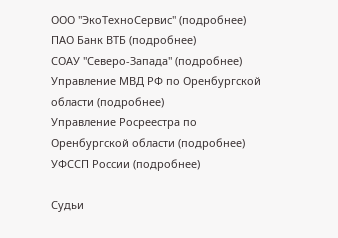ООО "ЭкоТехноСервис" (подробнее)
ПАО Банк ВТБ (подробнее)
СОАУ "Северо-Запада" (подробнее)
Управление МВД РФ по Оренбургской области (подробнее)
Управление Росреестра по Оренбургской области (подробнее)
УФССП России (подробнее)

Судьи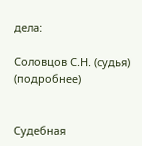дела:

Соловцов С.Н. (судья) (подробнее)


Судебная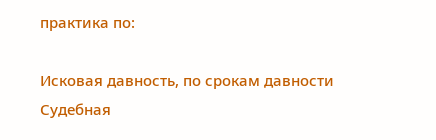практика по:

Исковая давность, по срокам давности
Судебная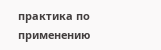практика по применению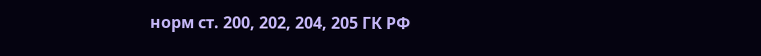норм ст. 200, 202, 204, 205 ГК РФ